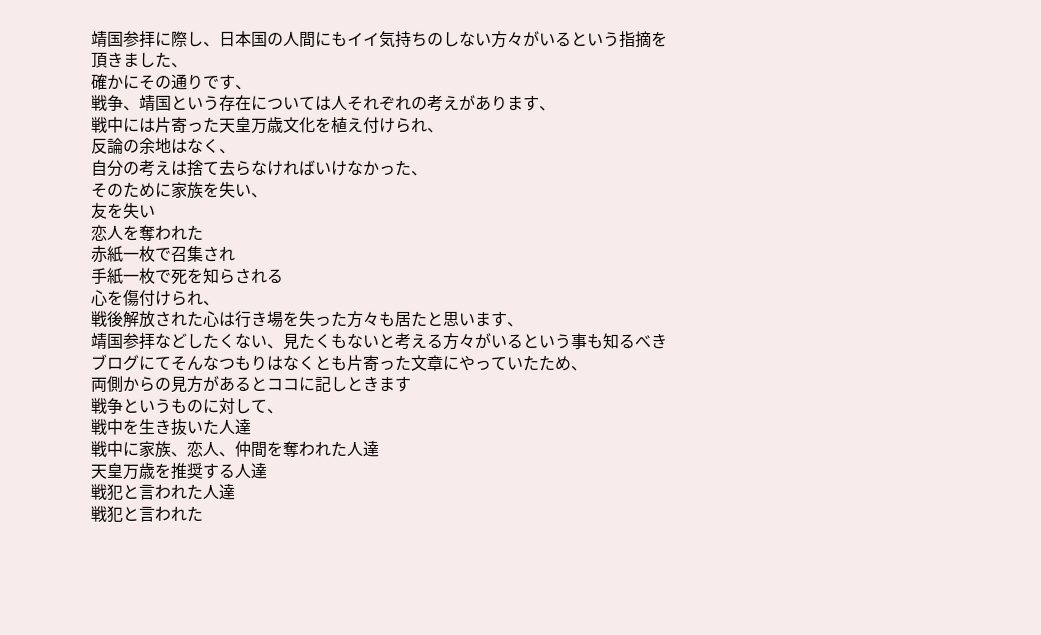靖国参拝に際し、日本国の人間にもイイ気持ちのしない方々がいるという指摘を頂きました、
確かにその通りです、
戦争、靖国という存在については人それぞれの考えがあります、
戦中には片寄った天皇万歳文化を植え付けられ、
反論の余地はなく、
自分の考えは捨て去らなければいけなかった、
そのために家族を失い、
友を失い
恋人を奪われた
赤紙一枚で召集され
手紙一枚で死を知らされる
心を傷付けられ、
戦後解放された心は行き場を失った方々も居たと思います、
靖国参拝などしたくない、見たくもないと考える方々がいるという事も知るべき
ブログにてそんなつもりはなくとも片寄った文章にやっていたため、
両側からの見方があるとココに記しときます
戦争というものに対して、
戦中を生き抜いた人達
戦中に家族、恋人、仲間を奪われた人達
天皇万歳を推奨する人達
戦犯と言われた人達
戦犯と言われた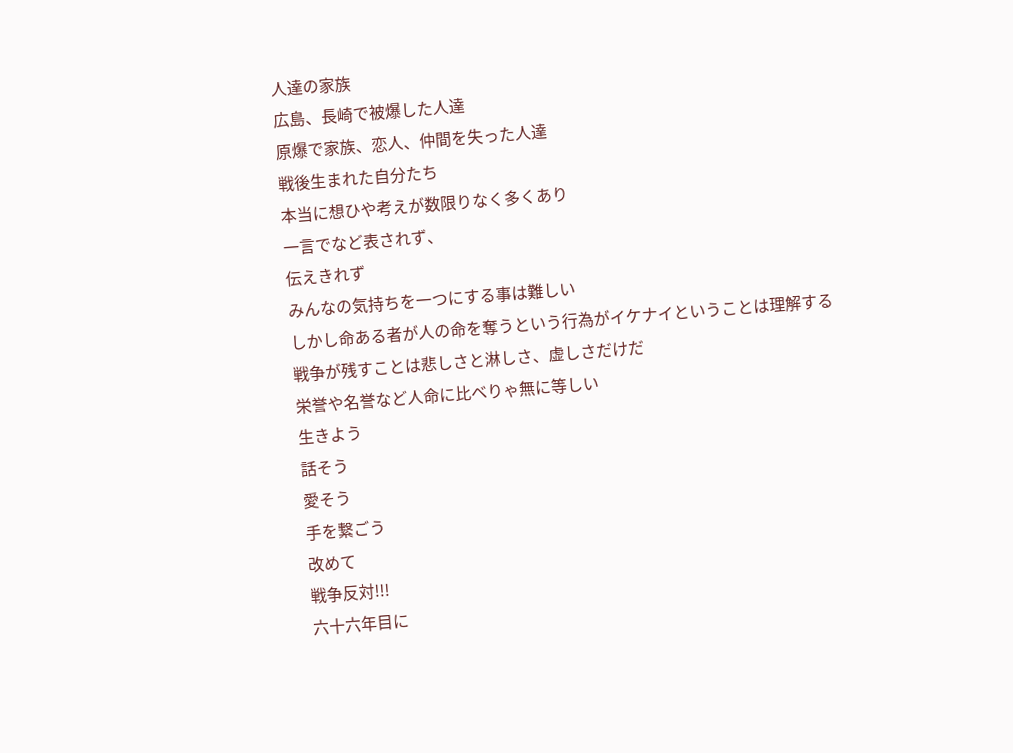人達の家族
広島、長崎で被爆した人達
原爆で家族、恋人、仲間を失った人達
戦後生まれた自分たち
本当に想ひや考えが数限りなく多くあり
一言でなど表されず、
伝えきれず
みんなの気持ちを一つにする事は難しい
しかし命ある者が人の命を奪うという行為がイケナイということは理解する
戦争が残すことは悲しさと淋しさ、虚しさだけだ
栄誉や名誉など人命に比べりゃ無に等しい
生きよう
話そう
愛そう
手を繋ごう
改めて
戦争反対!!!
六十六年目に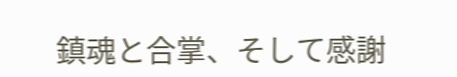鎮魂と合掌、そして感謝